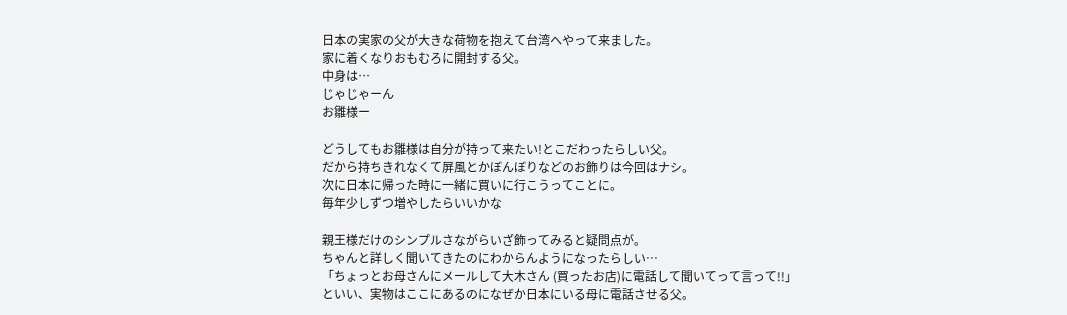日本の実家の父が大きな荷物を抱えて台湾へやって来ました。
家に着くなりおもむろに開封する父。
中身は…
じゃじゃーん
お雛様ー

どうしてもお雛様は自分が持って来たい!とこだわったらしい父。
だから持ちきれなくて屏風とかぼんぼりなどのお飾りは今回はナシ。
次に日本に帰った時に一緒に買いに行こうってことに。
毎年少しずつ増やしたらいいかな

親王様だけのシンプルさながらいざ飾ってみると疑問点が。
ちゃんと詳しく聞いてきたのにわからんようになったらしい…
「ちょっとお母さんにメールして大木さん (買ったお店)に電話して聞いてって言って!!」
といい、実物はここにあるのになぜか日本にいる母に電話させる父。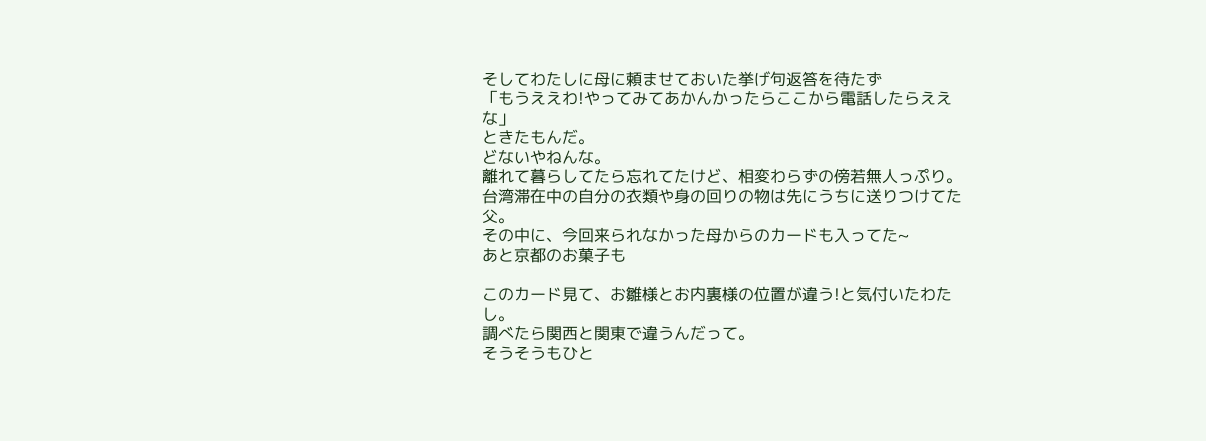そしてわたしに母に頼ませておいた挙げ句返答を待たず
「もうええわ!やってみてあかんかったらここから電話したらええな」
ときたもんだ。
どないやねんな。
離れて暮らしてたら忘れてたけど、相変わらずの傍若無人っぷり。
台湾滞在中の自分の衣類や身の回りの物は先にうちに送りつけてた父。
その中に、今回来られなかった母からのカードも入ってた~
あと京都のお菓子も

このカード見て、お雛様とお内裏様の位置が違う!と気付いたわたし。
調べたら関西と関東で違うんだって。
そうそうもひと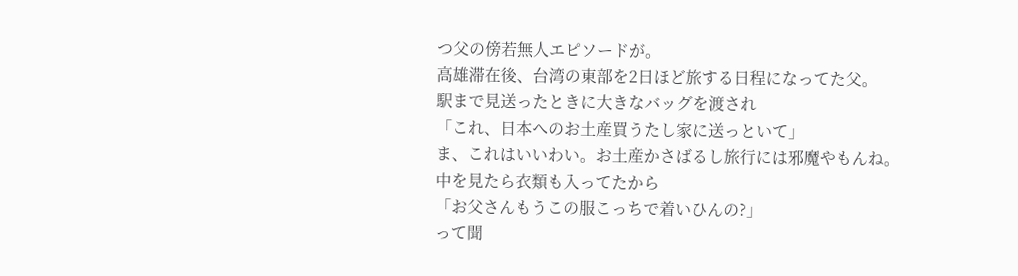つ父の傍若無人エピソードが。
高雄滞在後、台湾の東部を2日ほど旅する日程になってた父。
駅まで見送ったときに大きなバッグを渡され
「これ、日本へのお土産買うたし家に送っといて」
ま、これはいいわい。お土産かさばるし旅行には邪魔やもんね。
中を見たら衣類も入ってたから
「お父さんもうこの服こっちで着いひんの?」
って聞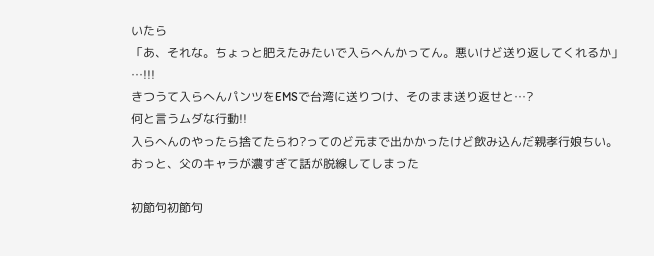いたら
「あ、それな。ちょっと肥えたみたいで入らへんかってん。悪いけど送り返してくれるか」
…!!!
きつうて入らへんパンツをEMSで台湾に送りつけ、そのまま送り返せと…?
何と言うムダな行動!!
入らへんのやったら捨てたらわ?ってのど元まで出かかったけど飲み込んだ親孝行娘ちい。
おっと、父のキャラが濃すぎて話が脱線してしまった

初節句初節句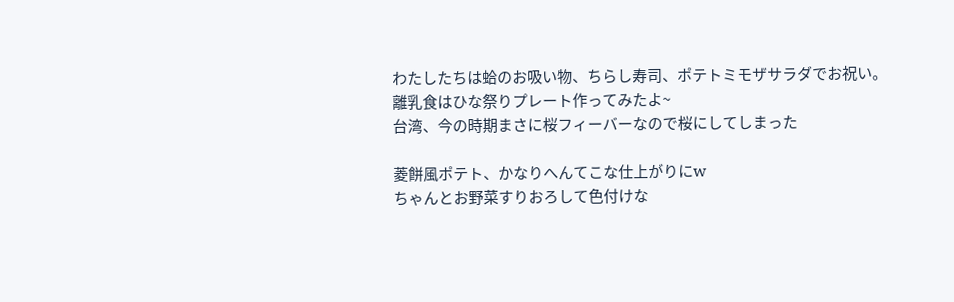わたしたちは蛤のお吸い物、ちらし寿司、ポテトミモザサラダでお祝い。
離乳食はひな祭りプレート作ってみたよ~
台湾、今の時期まさに桜フィーバーなので桜にしてしまった

菱餅風ポテト、かなりへんてこな仕上がりにw
ちゃんとお野菜すりおろして色付けな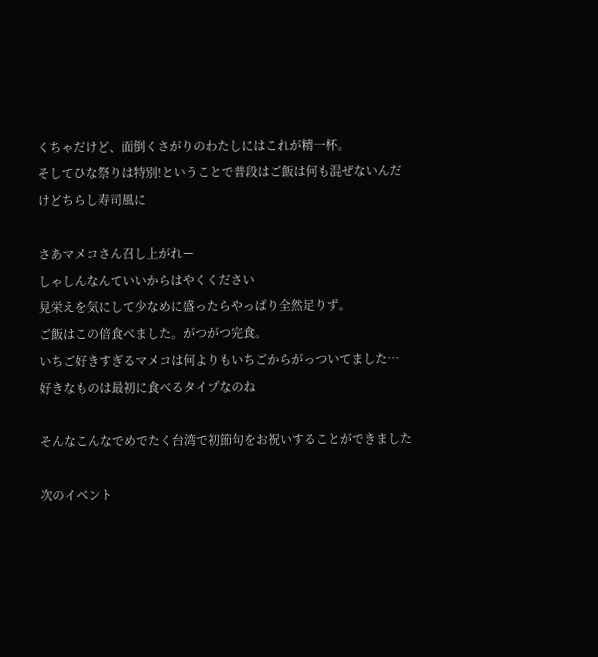くちゃだけど、面倒くさがりのわたしにはこれが精一杯。
そしてひな祭りは特別!ということで普段はご飯は何も混ぜないんだけどちらし寿司風に

さあマメコさん召し上がれー
しゃしんなんていいからはやくください
見栄えを気にして少なめに盛ったらやっぱり全然足りず。
ご飯はこの倍食べました。がつがつ完食。
いちご好きすぎるマメコは何よりもいちごからがっついてました…
好きなものは最初に食べるタイプなのね

そんなこんなでめでたく台湾で初節句をお祝いすることができました

次のイベント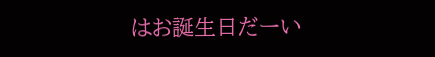はお誕生日だーい